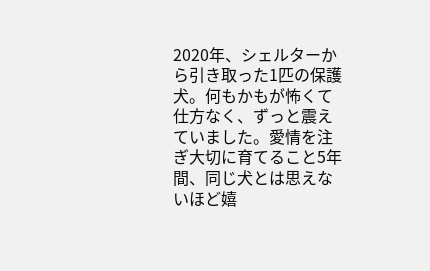2020年、シェルターから引き取った1匹の保護犬。何もかもが怖くて仕方なく、ずっと震えていました。愛情を注ぎ大切に育てること5年間、同じ犬とは思えないほど嬉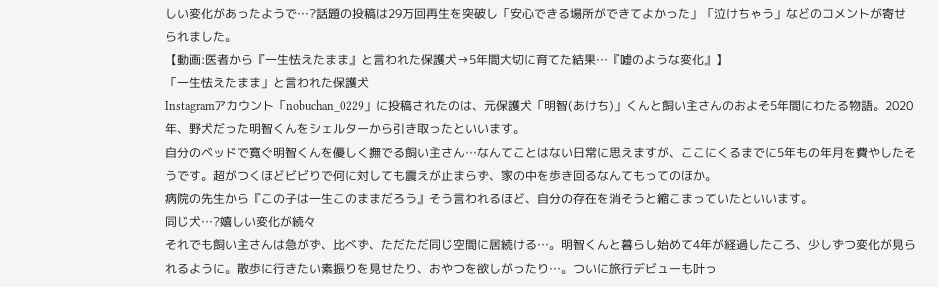しい変化があったようで…?話題の投稿は29万回再生を突破し「安心できる場所ができてよかった」「泣けちゃう」などのコメントが寄せられました。
【動画:医者から『一生怯えたまま』と言われた保護犬→5年間大切に育てた結果…『嘘のような変化』】
「一生怯えたまま」と言われた保護犬
Instagramアカウント「nobuchan_0229」に投稿されたのは、元保護犬「明智(あけち)」くんと飼い主さんのおよそ5年間にわたる物語。2020年、野犬だった明智くんをシェルターから引き取ったといいます。
自分のベッドで寛ぐ明智くんを優しく撫でる飼い主さん…なんてことはない日常に思えますが、ここにくるまでに5年もの年月を費やしたそうです。超がつくほどビビりで何に対しても震えが止まらず、家の中を歩き回るなんてもってのほか。
病院の先生から『この子は一生このままだろう』そう言われるほど、自分の存在を消そうと縮こまっていたといいます。
同じ犬…?嬉しい変化が続々
それでも飼い主さんは急がず、比べず、ただただ同じ空間に居続ける…。明智くんと暮らし始めて4年が経過したころ、少しずつ変化が見られるように。散歩に行きたい素振りを見せたり、おやつを欲しがったり…。ついに旅行デビューも叶っ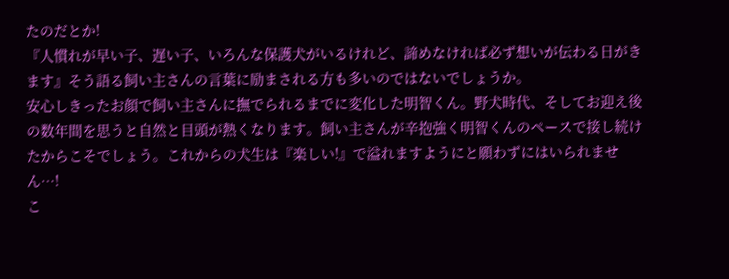たのだとか!
『人慣れが早い子、遅い子、いろんな保護犬がいるけれど、諦めなければ必ず想いが伝わる日がきます』そう語る飼い主さんの言葉に励まされる方も多いのではないでしょうか。
安心しきったお顔で飼い主さんに撫でられるまでに変化した明智くん。野犬時代、そしてお迎え後の数年間を思うと自然と目頭が熱くなります。飼い主さんが辛抱強く明智くんのペースで接し続けたからこそでしょう。これからの犬生は『楽しい!』で溢れますようにと願わずにはいられません…!
こ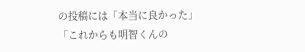の投稿には「本当に良かった」「これからも明智くんの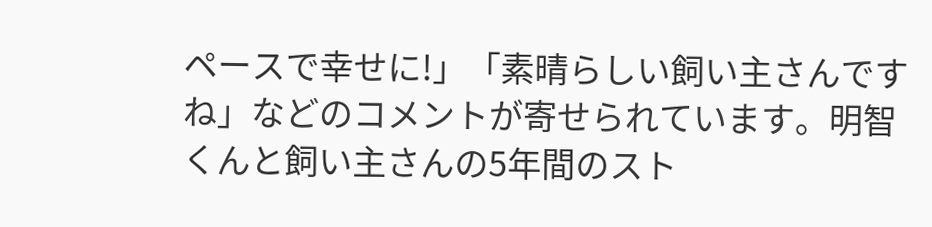ペースで幸せに!」「素晴らしい飼い主さんですね」などのコメントが寄せられています。明智くんと飼い主さんの5年間のスト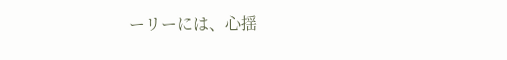ーリーには、心揺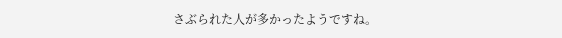さぶられた人が多かったようですね。